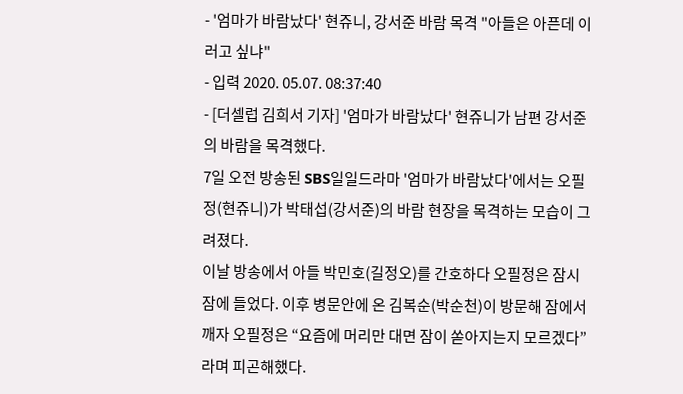- '엄마가 바람났다' 현쥬니, 강서준 바람 목격 "아들은 아픈데 이러고 싶냐"
- 입력 2020. 05.07. 08:37:40
- [더셀럽 김희서 기자] '엄마가 바람났다' 현쥬니가 남편 강서준의 바람을 목격했다.
7일 오전 방송된 SBS일일드라마 '엄마가 바람났다'에서는 오필정(현쥬니)가 박태섭(강서준)의 바람 현장을 목격하는 모습이 그려졌다.
이날 방송에서 아들 박민호(길정오)를 간호하다 오필정은 잠시 잠에 들었다. 이후 병문안에 온 김복순(박순천)이 방문해 잠에서 깨자 오필정은 “요즘에 머리만 대면 잠이 쏟아지는지 모르겠다”라며 피곤해했다.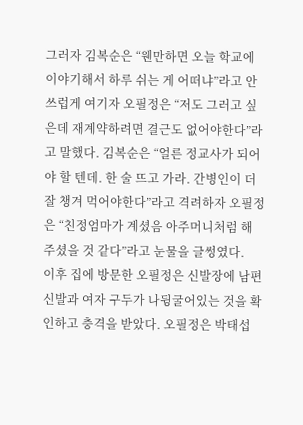그러자 김복순은 “웬만하면 오늘 학교에 이야기해서 하루 쉬는 게 어떠냐”라고 안쓰럽게 여기자 오필정은 “저도 그러고 싶은데 재계약하려면 결근도 없어야한다”라고 말했다. 김복순은 “얼른 정교사가 되어야 할 텐데. 한 술 뜨고 가라. 간병인이 더 잘 챙겨 먹어야한다”라고 격려하자 오필정은 “친정엄마가 계셨음 아주머니처럼 해 주셨을 것 같다”라고 눈물을 글썽였다.
이후 집에 방문한 오필정은 신발장에 남편 신발과 여자 구두가 나뒹굴어있는 것을 확인하고 충격을 받았다. 오필정은 박태섭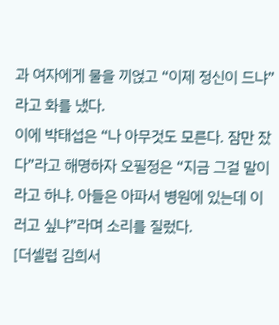과 여자에게 물을 끼얹고 “이제 정신이 드냐”라고 화를 냈다.
이에 박태섭은 “나 아무것도 모른다. 잠만 잤다”라고 해명하자 오필정은 “지금 그걸 말이라고 하냐. 아들은 아파서 병원에 있는데 이러고 싶냐”라며 소리를 질렀다.
[더셀럽 김희서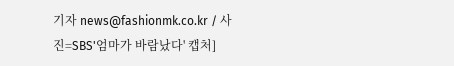기자 news@fashionmk.co.kr / 사진=SBS'엄마가 바람났다' 캡처]